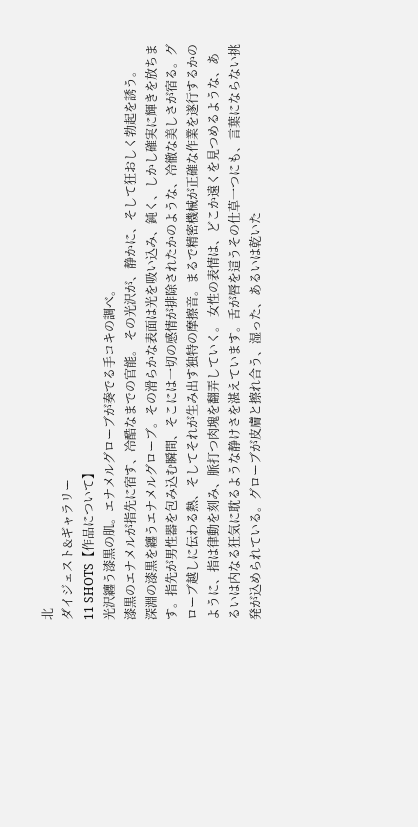北
ダイジェスト&ギャラリー
11 SHOTS【作品について】
光沢纏う漆黒の肌。エナメルグローブが奏でる手コキの調べ。
漆黒のエナメルが指先に宿す、冷酷なまでの官能。 その光沢が、静かに、そして狂おしく勃起を誘う。
深淵の漆黒を纏うエナメルグローブ。その滑らかな表面は光を吸い込み、鈍く、しかし確実に輝きを放ちます。指先が男性器を包み込む瞬間、そこには一切の感情が排除されたかのような、冷徹な美しさが宿る。グローブ越しに伝わる熱、そしてそれが生み出す独特の摩擦音。まるで精密機械が正確な作業を遂行するかのように、指は律動を刻み、脈打つ肉塊を翻弄していく。 女性の表情は、どこか遠くを見つめるような、あるいは内なる狂気に耽るような静けさを湛えています。舌が唇を這うその仕草一つにも、言葉にならない挑発が込められている。グローブが皮膚と擦れ合う、湿った、あるいは乾いた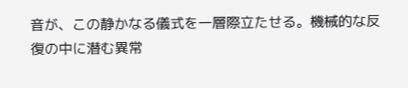音が、この静かなる儀式を一層際立たせる。機械的な反復の中に潜む異常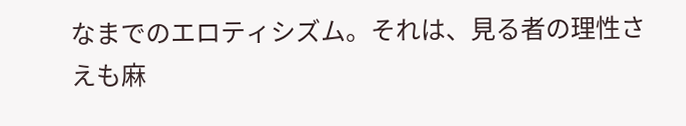なまでのエロティシズム。それは、見る者の理性さえも麻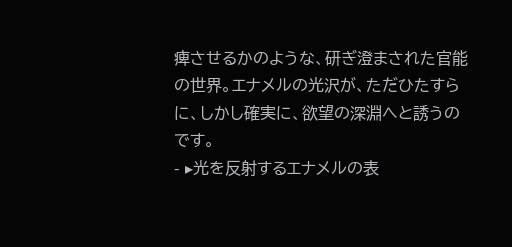痺させるかのような、研ぎ澄まされた官能の世界。エナメルの光沢が、ただひたすらに、しかし確実に、欲望の深淵へと誘うのです。
- ▸光を反射するエナメルの表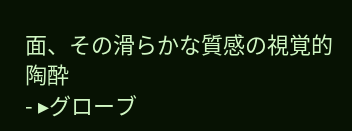面、その滑らかな質感の視覚的陶酔
- ▸グローブ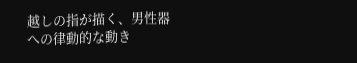越しの指が描く、男性器への律動的な動き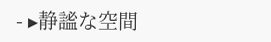- ▸静謐な空間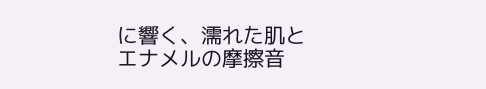に響く、濡れた肌とエナメルの摩擦音